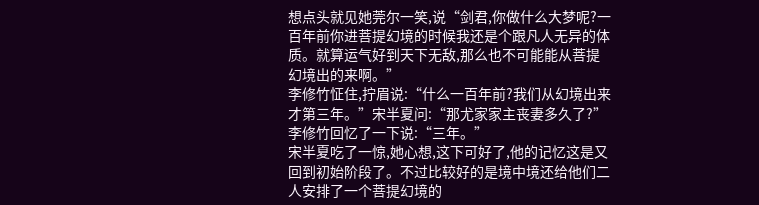想点头就见她莞尔一笑,说“剑君,你做什么大梦呢?一百年前你进菩提幻境的时候我还是个跟凡人无异的体质。就算运气好到天下无敌,那么也不可能能从菩提幻境出的来啊。”
李修竹怔住,拧眉说:“什么一百年前?我们从幻境出来才第三年。”宋半夏问:“那尤家家主丧妻多久了?”
李修竹回忆了一下说:“三年。”
宋半夏吃了一惊,她心想,这下可好了,他的记忆这是又回到初始阶段了。不过比较好的是境中境还给他们二人安排了一个菩提幻境的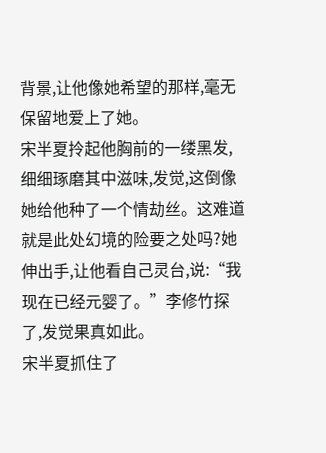背景,让他像她希望的那样,毫无保留地爱上了她。
宋半夏拎起他胸前的一缕黑发,细细琢磨其中滋味,发觉,这倒像她给他种了一个情劫丝。这难道就是此处幻境的险要之处吗?她伸出手,让他看自己灵台,说:“我现在已经元婴了。”李修竹探了,发觉果真如此。
宋半夏抓住了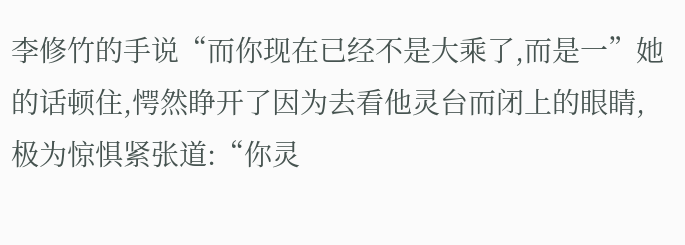李修竹的手说“而你现在已经不是大乘了,而是一”她的话顿住,愕然睁开了因为去看他灵台而闭上的眼睛,极为惊惧紧张道:“你灵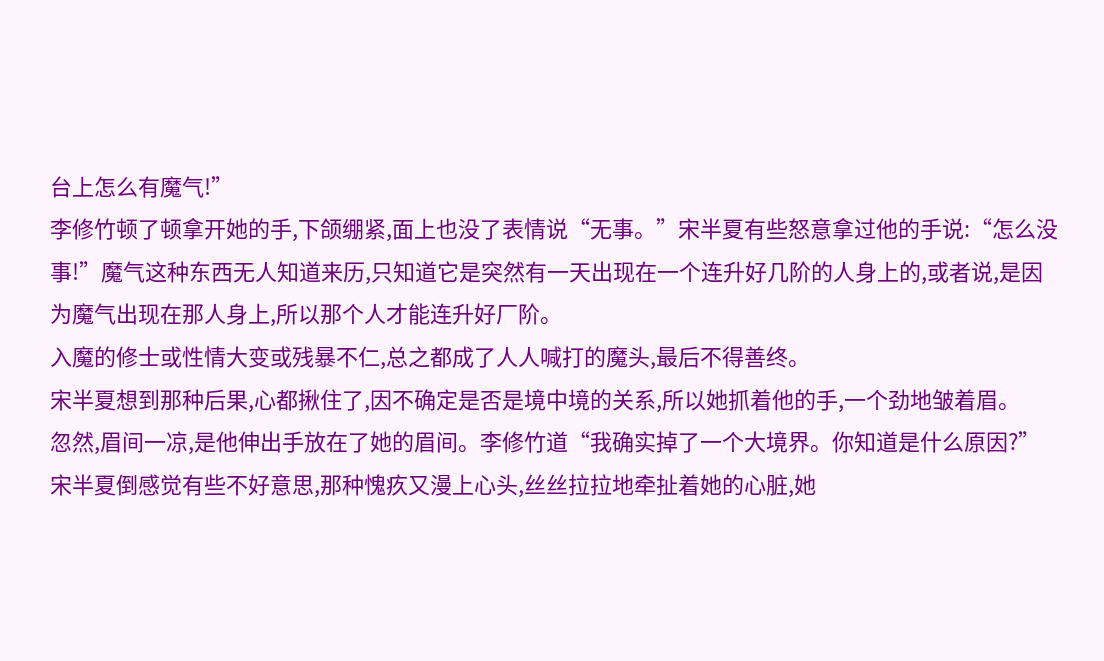台上怎么有魔气!”
李修竹顿了顿拿开她的手,下颌绷紧,面上也没了表情说“无事。”宋半夏有些怒意拿过他的手说:“怎么没事!”魔气这种东西无人知道来历,只知道它是突然有一天出现在一个连升好几阶的人身上的,或者说,是因为魔气出现在那人身上,所以那个人才能连升好厂阶。
入魔的修士或性情大变或残暴不仁,总之都成了人人喊打的魔头,最后不得善终。
宋半夏想到那种后果,心都揪住了,因不确定是否是境中境的关系,所以她抓着他的手,一个劲地皱着眉。
忽然,眉间一凉,是他伸出手放在了她的眉间。李修竹道“我确实掉了一个大境界。你知道是什么原因?”宋半夏倒感觉有些不好意思,那种愧疚又漫上心头,丝丝拉拉地牵扯着她的心脏,她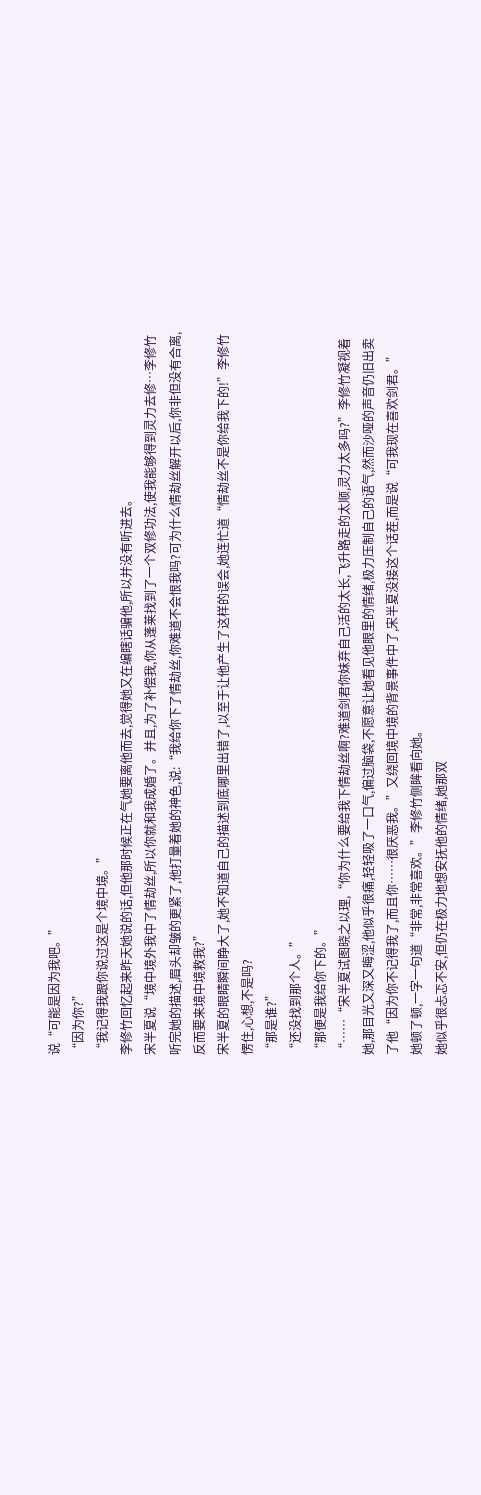说“可能是因为我吧。”
“因为你?”
“我记得我跟你说过这是个境中境。”
李修竹回忆起来昨天她说的话,但他那时候正在气她要离他而去,觉得她又在编瞎话骗他,所以并没有听进去。
宋半夏说“境中境外我中了情劫丝,所以你就和我成婚了。并且,为了补偿我,你从蓬莱找到了一个双修功法,使我能够得到灵力去修…李修竹听完她的描述,眉头却皱的更紧了,他打量着她的神色,说:“我给你下了情劫丝,你难道不会恨我吗?可为什么情劫丝解开以后,你非但没有合离,反而要来境中境救我?”
宋半夏的眼睛瞬间睁大了,她不知道自己的描述到底哪里出错了,以至于让他产生了这样的误会,她连忙道“情劫丝不是你给我下的!”李修竹愣住,心想,不是吗?
“那是谁?”
“还没找到那个人。”
“那便是我给你下的。”
“……“宋半夏试图晓之以理,“你为什么要给我下情劫丝啊?难道剑君你妹弃自己活的太长,飞升路走的太顺,灵力太多吗?”李修竹凝视着她,那目光又深又晦涩,他似乎很痛,轻轻吸了一口气,偏过脑袋,不愿意让她看见他眼里的情绪,极力压制自己的语气,然而沙哑的声音仍旧出卖了他“因为你不记得我了,而且你……很厌恶我。”又绕回境中境的背景事件中了,宋半夏没接这个话茬,而是说“可我现在喜欢剑君。”
她顿了顿,一字一句道“非常,非常喜欢。”李修竹侧眸看向她。
她似乎很忐忑不安,但仍在极力地想安抚他的情绪,她那双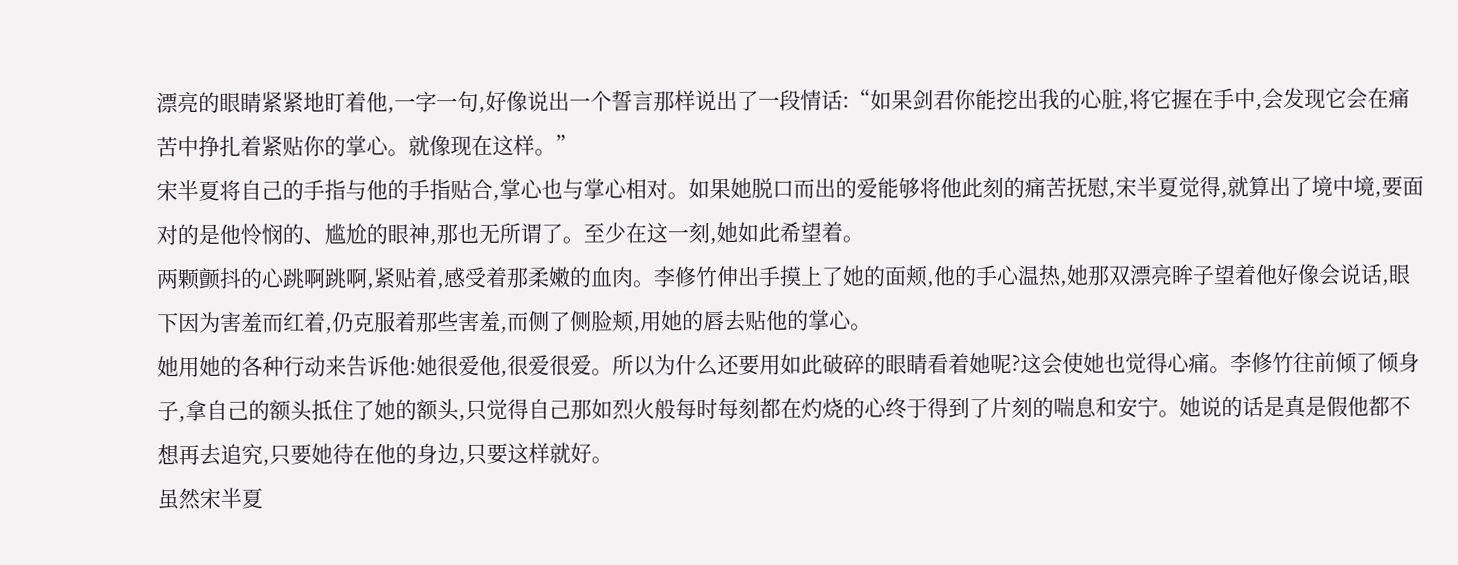漂亮的眼睛紧紧地盯着他,一字一句,好像说出一个誓言那样说出了一段情话:“如果剑君你能挖出我的心脏,将它握在手中,会发现它会在痛苦中挣扎着紧贴你的掌心。就像现在这样。”
宋半夏将自己的手指与他的手指贴合,掌心也与掌心相对。如果她脱口而出的爱能够将他此刻的痛苦抚慰,宋半夏觉得,就算出了境中境,要面对的是他怜悯的、尴尬的眼神,那也无所谓了。至少在这一刻,她如此希望着。
两颗颤抖的心跳啊跳啊,紧贴着,感受着那柔嫩的血肉。李修竹伸出手摸上了她的面颊,他的手心温热,她那双漂亮眸子望着他好像会说话,眼下因为害羞而红着,仍克服着那些害羞,而侧了侧脸颊,用她的唇去贴他的掌心。
她用她的各种行动来告诉他:她很爱他,很爱很爱。所以为什么还要用如此破碎的眼睛看着她呢?这会使她也觉得心痛。李修竹往前倾了倾身子,拿自己的额头抵住了她的额头,只觉得自己那如烈火般每时每刻都在灼烧的心终于得到了片刻的喘息和安宁。她说的话是真是假他都不想再去追究,只要她待在他的身边,只要这样就好。
虽然宋半夏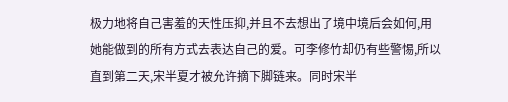极力地将自己害羞的天性压抑,并且不去想出了境中境后会如何,用她能做到的所有方式去表达自己的爱。可李修竹却仍有些警惕,所以直到第二天,宋半夏才被允许摘下脚链来。同时宋半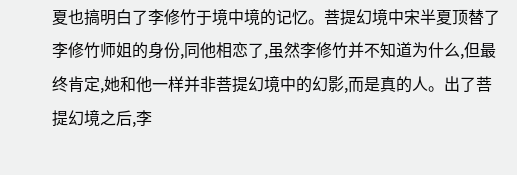夏也搞明白了李修竹于境中境的记忆。菩提幻境中宋半夏顶替了李修竹师姐的身份,同他相恋了,虽然李修竹并不知道为什么,但最终肯定,她和他一样并非菩提幻境中的幻影,而是真的人。出了菩提幻境之后,李